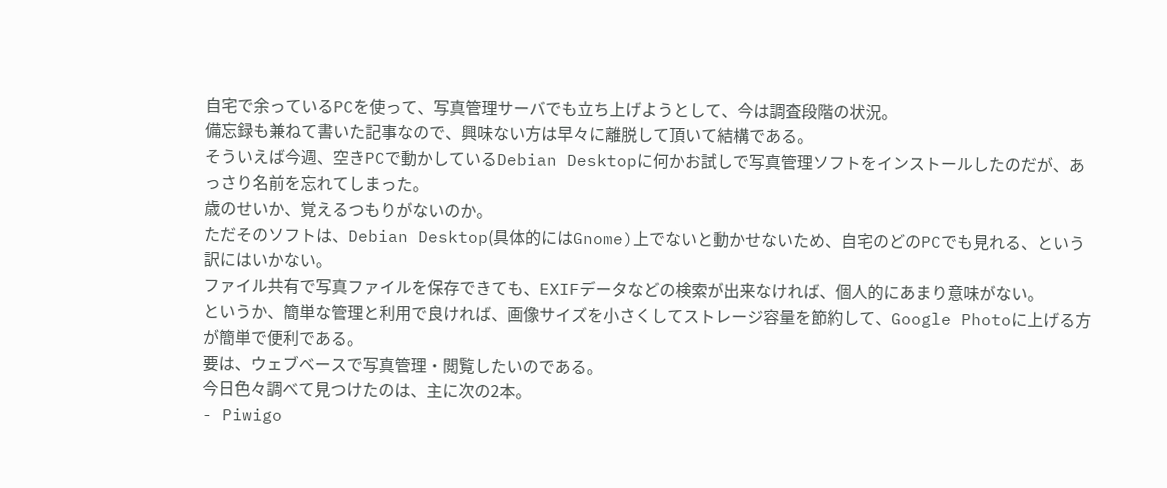自宅で余っているPCを使って、写真管理サーバでも立ち上げようとして、今は調査段階の状況。
備忘録も兼ねて書いた記事なので、興味ない方は早々に離脱して頂いて結構である。
そういえば今週、空きPCで動かしているDebian Desktopに何かお試しで写真管理ソフトをインストールしたのだが、あっさり名前を忘れてしまった。
歳のせいか、覚えるつもりがないのか。
ただそのソフトは、Debian Desktop(具体的にはGnome)上でないと動かせないため、自宅のどのPCでも見れる、という訳にはいかない。
ファイル共有で写真ファイルを保存できても、EXIFデータなどの検索が出来なければ、個人的にあまり意味がない。
というか、簡単な管理と利用で良ければ、画像サイズを小さくしてストレージ容量を節約して、Google Photoに上げる方が簡単で便利である。
要は、ウェブベースで写真管理・閲覧したいのである。
今日色々調べて見つけたのは、主に次の2本。
- Piwigo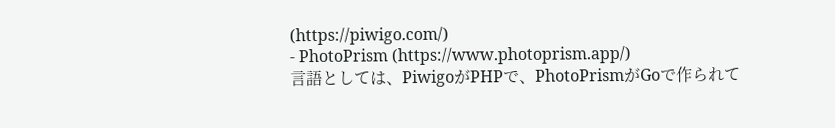(https://piwigo.com/)
- PhotoPrism (https://www.photoprism.app/)
言語としては、PiwigoがPHPで、PhotoPrismがGoで作られて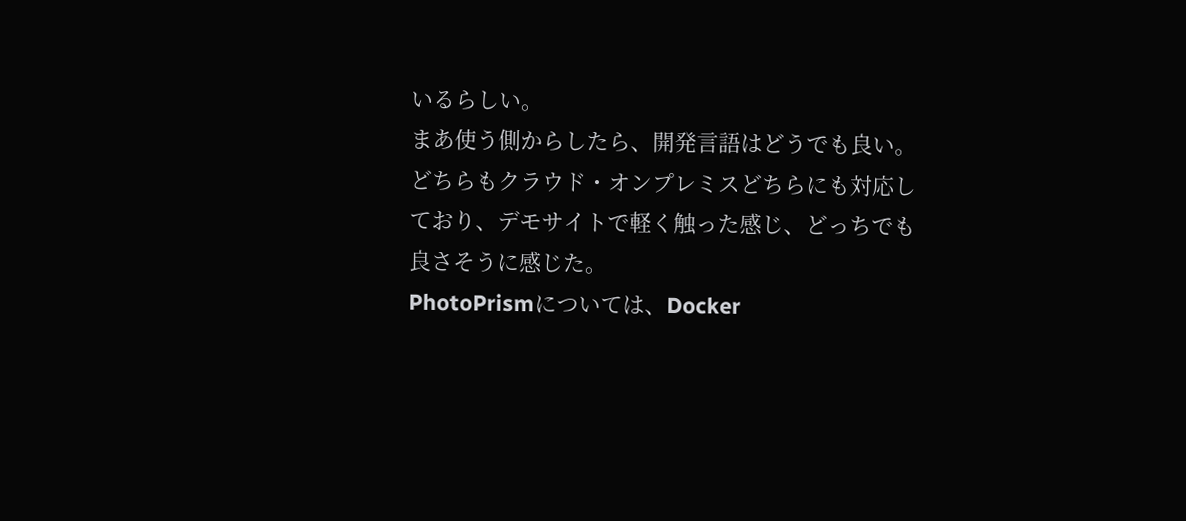いるらしい。
まあ使う側からしたら、開発言語はどうでも良い。
どちらもクラウド・オンプレミスどちらにも対応しており、デモサイトで軽く触った感じ、どっちでも良さそうに感じた。
PhotoPrismについては、Docker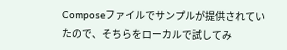Composeファイルでサンプルが提供されていたので、そちらをローカルで試してみ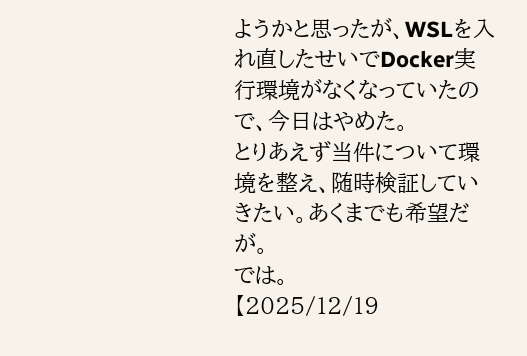ようかと思ったが、WSLを入れ直したせいでDocker実行環境がなくなっていたので、今日はやめた。
とりあえず当件について環境を整え、随時検証していきたい。あくまでも希望だが。
では。
【2025/12/19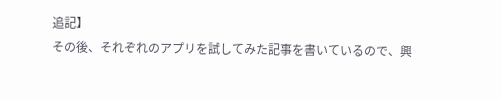追記】
その後、それぞれのアプリを試してみた記事を書いているので、興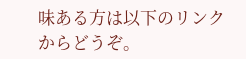味ある方は以下のリンクからどうぞ。